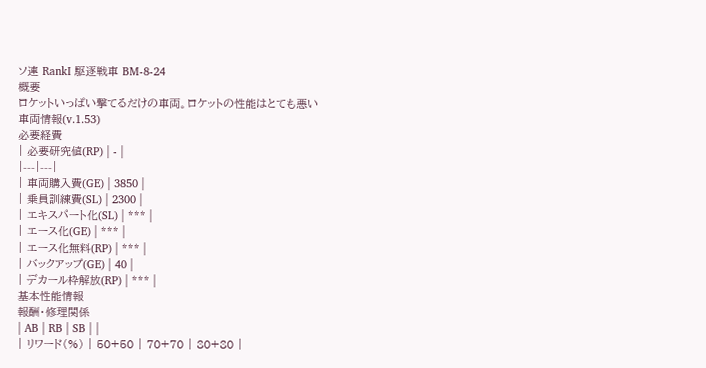ソ連 RankI 駆逐戦車 BM-8-24
概要
ロケットいっぱい撃てるだけの車両。ロケットの性能はとても悪い
車両情報(v.1.53)
必要経費
| 必要研究値(RP) | - |
|---|---|
| 車両購入費(GE) | 3850 |
| 乗員訓練費(SL) | 2300 |
| エキスパート化(SL) | *** |
| エース化(GE) | *** |
| エース化無料(RP) | *** |
| バックアップ(GE) | 40 |
| デカール枠解放(RP) | *** |
基本性能情報
報酬・修理関係
| AB | RB | SB | |
| リワード(%) | 50+50 | 70+70 | 80+80 |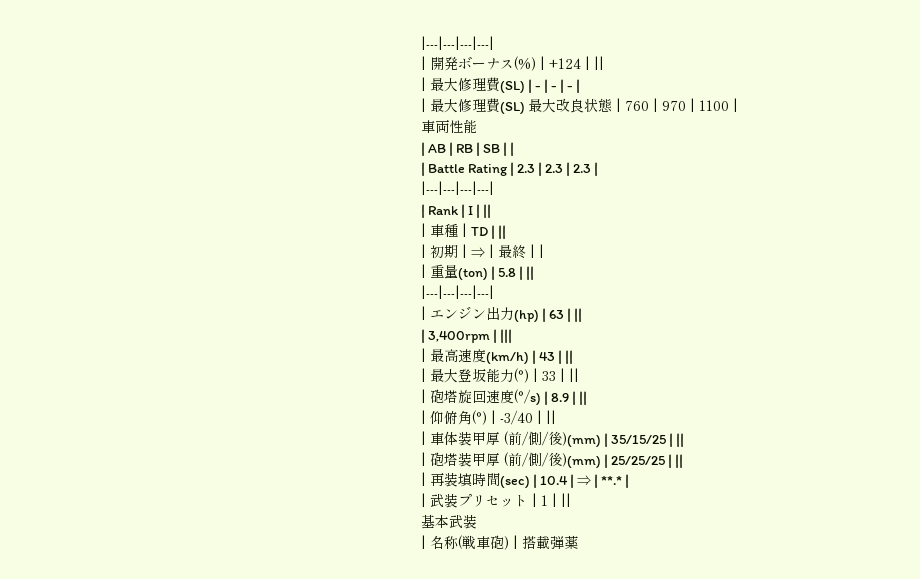|---|---|---|---|
| 開発ボーナス(%) | +124 | ||
| 最大修理費(SL) | - | - | - |
| 最大修理費(SL) 最大改良状態 | 760 | 970 | 1100 |
車両性能
| AB | RB | SB | |
| Battle Rating | 2.3 | 2.3 | 2.3 |
|---|---|---|---|
| Rank | I | ||
| 車種 | TD | ||
| 初期 | ⇒ | 最終 | |
| 重量(ton) | 5.8 | ||
|---|---|---|---|
| エンジン出力(hp) | 63 | ||
| 3,400rpm | |||
| 最高速度(km/h) | 43 | ||
| 最大登坂能力(°) | 33 | ||
| 砲塔旋回速度(°/s) | 8.9 | ||
| 仰俯角(°) | -3/40 | ||
| 車体装甲厚 (前/側/後)(mm) | 35/15/25 | ||
| 砲塔装甲厚 (前/側/後)(mm) | 25/25/25 | ||
| 再装填時間(sec) | 10.4 | ⇒ | **.* |
| 武装プリセット | 1 | ||
基本武装
| 名称(戦車砲) | 搭載弾薬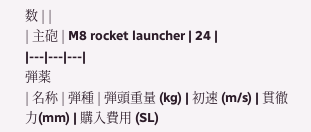数 | |
| 主砲 | M8 rocket launcher | 24 |
|---|---|---|
弾薬
| 名称 | 弾種 | 弾頭重量 (kg) | 初速 (m/s) | 貫徹力(mm) | 購入費用 (SL)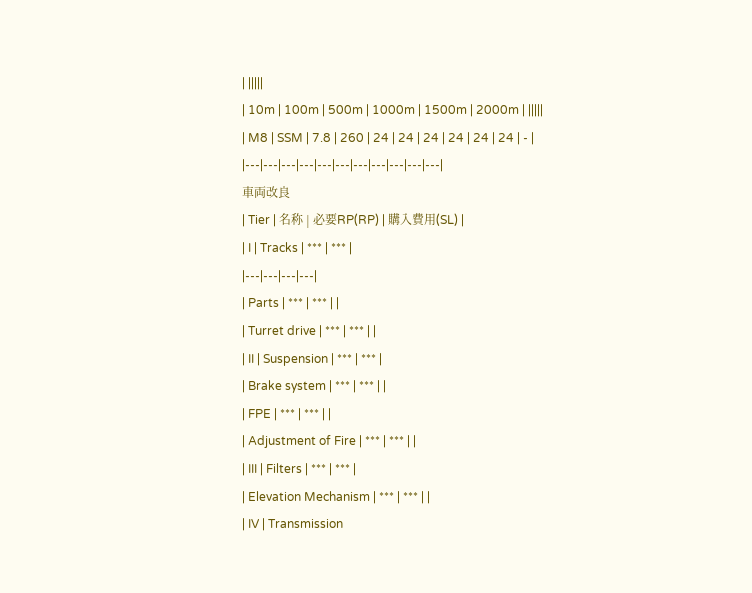| |||||
| 10m | 100m | 500m | 1000m | 1500m | 2000m | |||||
| M8 | SSM | 7.8 | 260 | 24 | 24 | 24 | 24 | 24 | 24 | - |
|---|---|---|---|---|---|---|---|---|---|---|
車両改良
| Tier | 名称 | 必要RP(RP) | 購入費用(SL) |
| I | Tracks | *** | *** |
|---|---|---|---|
| Parts | *** | *** | |
| Turret drive | *** | *** | |
| II | Suspension | *** | *** |
| Brake system | *** | *** | |
| FPE | *** | *** | |
| Adjustment of Fire | *** | *** | |
| III | Filters | *** | *** |
| Elevation Mechanism | *** | *** | |
| IV | Transmission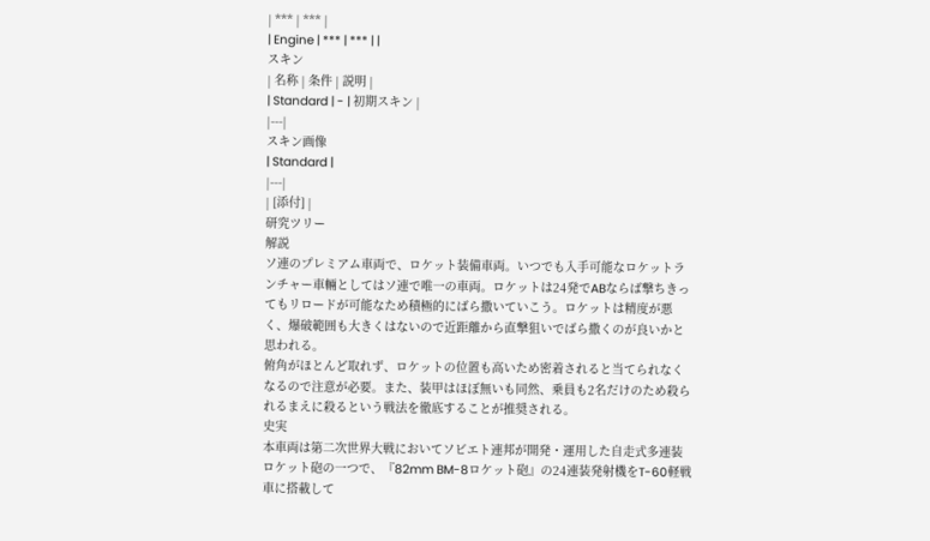| *** | *** |
| Engine | *** | *** | |
スキン
| 名称 | 条件 | 説明 |
| Standard | - | 初期スキン |
|---|
スキン画像
| Standard |
|---|
| [添付] |
研究ツリー
解説
ソ連のプレミアム車両で、ロケット装備車両。いつでも入手可能なロケットランチャー車輛としてはソ連で唯一の車両。ロケットは24発でABならば撃ちきってもリロードが可能なため積極的にばら撒いていこう。ロケットは精度が悪く、爆破範囲も大きくはないので近距離から直撃狙いでばら撒くのが良いかと思われる。
俯角がほとんど取れず、ロケットの位置も高いため密着されると当てられなくなるので注意が必要。また、装甲はほぼ無いも同然、乗員も2名だけのため殺られるまえに殺るという戦法を徹底することが推奨される。
史実
本車両は第二次世界大戦においてソビエト連邦が開発・運用した自走式多連装ロケット砲の一つで、『82mm BM-8ロケット砲』の24連装発射機をT-60軽戦車に搭載して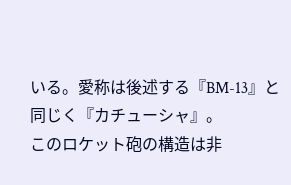いる。愛称は後述する『BM-13』と同じく『カチューシャ』。
このロケット砲の構造は非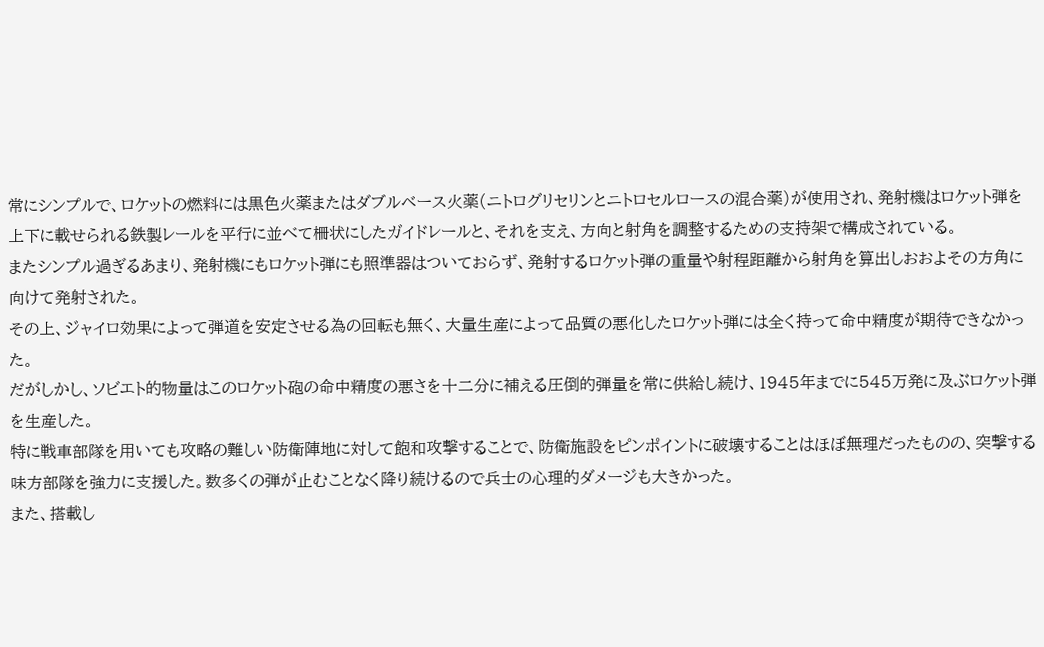常にシンプルで、ロケットの燃料には黒色火薬またはダブルベース火薬(ニトログリセリンとニトロセルロースの混合薬)が使用され、発射機はロケット弾を上下に載せられる鉄製レールを平行に並べて柵状にしたガイドレールと、それを支え、方向と射角を調整するための支持架で構成されている。
またシンプル過ぎるあまり、発射機にもロケット弾にも照準器はついておらず、発射するロケット弾の重量や射程距離から射角を算出しおおよその方角に向けて発射された。
その上、ジャイロ効果によって弾道を安定させる為の回転も無く、大量生産によって品質の悪化したロケット弾には全く持って命中精度が期待できなかった。
だがしかし、ソビエト的物量はこのロケット砲の命中精度の悪さを十二分に補える圧倒的弾量を常に供給し続け、1945年までに545万発に及ぶロケット弾を生産した。
特に戦車部隊を用いても攻略の難しい防衛陣地に対して飽和攻撃することで、防衛施設をピンポイントに破壊することはほぼ無理だったものの、突撃する味方部隊を強力に支援した。数多くの弾が止むことなく降り続けるので兵士の心理的ダメージも大きかった。
また、搭載し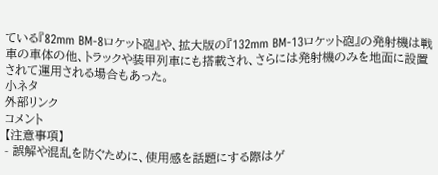ている『82mm BM-8ロケット砲』や、拡大版の『132mm BM-13ロケット砲』の発射機は戦車の車体の他、トラックや装甲列車にも搭載され、さらには発射機のみを地面に設置されて運用される場合もあった。
小ネタ
外部リンク
コメント
【注意事項】
- 誤解や混乱を防ぐために、使用感を話題にする際はゲ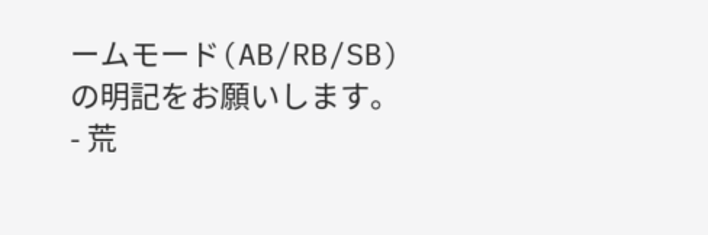ームモード(AB/RB/SB)の明記をお願いします。
- 荒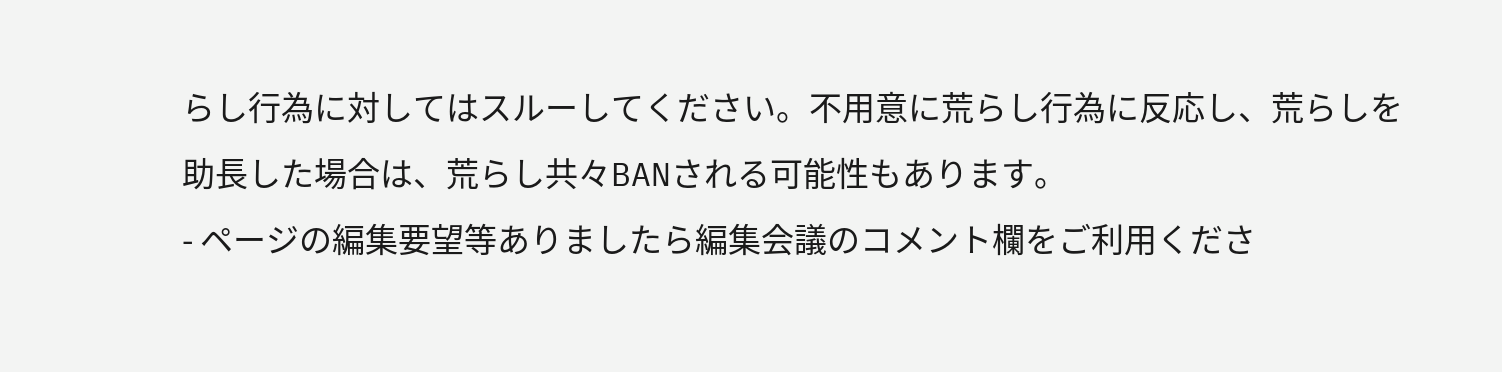らし行為に対してはスルーしてください。不用意に荒らし行為に反応し、荒らしを助長した場合は、荒らし共々BANされる可能性もあります。
- ページの編集要望等ありましたら編集会議のコメント欄をご利用くださ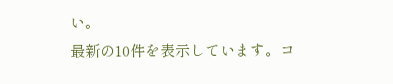い。
最新の10件を表示しています。コ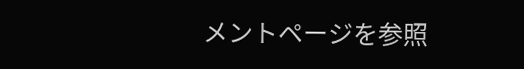メントページを参照